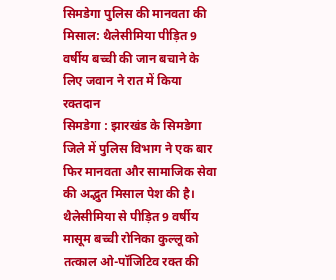सिमडेगा पुलिस की मानवता की मिसाल: थैलेसीमिया पीड़ित 9 वर्षीय बच्ची की जान बचाने के लिए जवान ने रात में किया रक्तदान
सिमडेगा : झारखंड के सिमडेगा जिले में पुलिस विभाग ने एक बार फिर मानवता और सामाजिक सेवा की अद्भुत मिसाल पेश की है। थैलेसीमिया से पीड़ित 9 वर्षीय मासूम बच्ची रोनिका कुल्लू को तत्काल ओ-पॉजिटिव रक्त की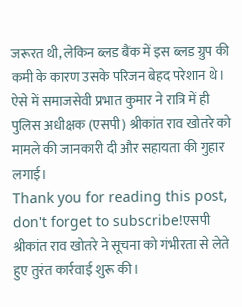जरूरत थी, लेकिन ब्लड बैंक में इस ब्लड ग्रुप की कमी के कारण उसके परिजन बेहद परेशान थे। ऐसे में समाजसेवी प्रभात कुमार ने रात्रि में ही पुलिस अधीक्षक (एसपी) श्रीकांत राव खोतरे को मामले की जानकारी दी और सहायता की गुहार लगाई।
Thank you for reading this post, don't forget to subscribe!एसपी श्रीकांत राव खोतरे ने सूचना को गंभीरता से लेते हुए तुरंत कार्रवाई शुरू की।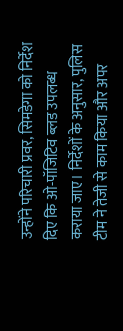उन्होंने परिचारी प्रवर, सिमडेगा को निर्देश दिए कि ओ-पॉजिटिव ब्लड उपलब्ध कराया जाए। निर्देशों के अनुसार, पुलिस टीम ने तेजी से काम किया और अपर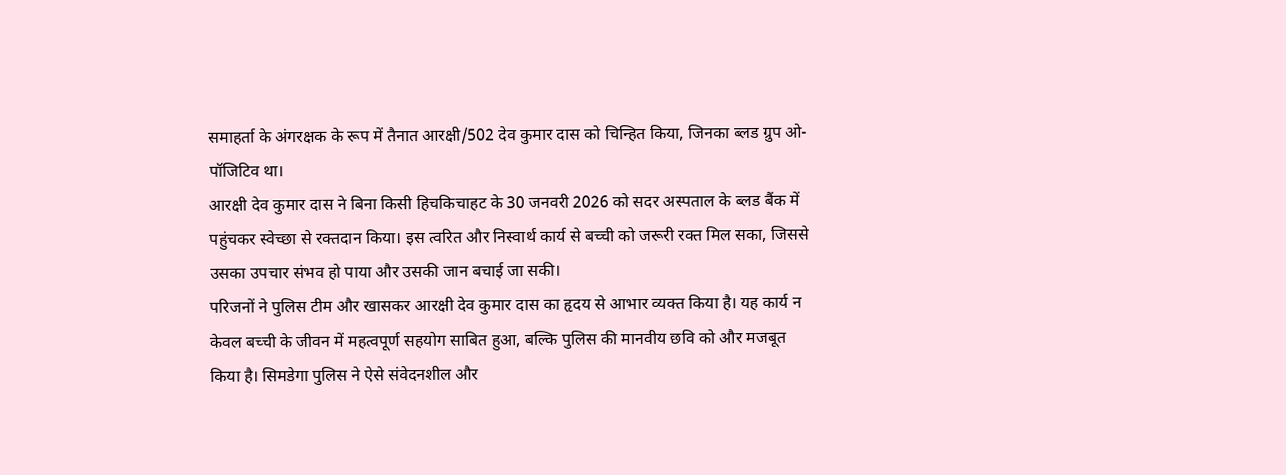समाहर्ता के अंगरक्षक के रूप में तैनात आरक्षी/502 देव कुमार दास को चिन्हित किया, जिनका ब्लड ग्रुप ओ-पॉजिटिव था।
आरक्षी देव कुमार दास ने बिना किसी हिचकिचाहट के 30 जनवरी 2026 को सदर अस्पताल के ब्लड बैंक में पहुंचकर स्वेच्छा से रक्तदान किया। इस त्वरित और निस्वार्थ कार्य से बच्ची को जरूरी रक्त मिल सका, जिससे उसका उपचार संभव हो पाया और उसकी जान बचाई जा सकी।
परिजनों ने पुलिस टीम और खासकर आरक्षी देव कुमार दास का हृदय से आभार व्यक्त किया है। यह कार्य न केवल बच्ची के जीवन में महत्वपूर्ण सहयोग साबित हुआ, बल्कि पुलिस की मानवीय छवि को और मजबूत किया है। सिमडेगा पुलिस ने ऐसे संवेदनशील और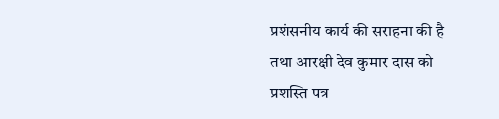प्रशंसनीय कार्य की सराहना की है तथा आरक्षी देव कुमार दास को प्रशस्ति पत्र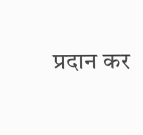प्रदान कर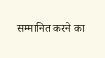सम्मानित करने का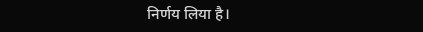निर्णय लिया है।